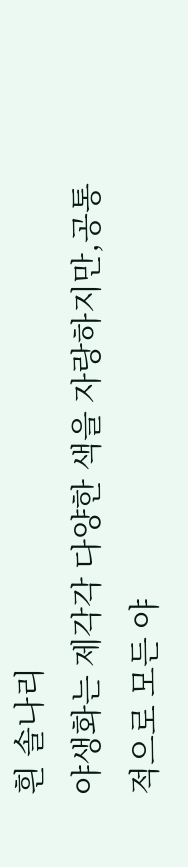흰 솔나리
야생화는 제각각 다양한 색을 자랑하지만,공통적으로 모든 야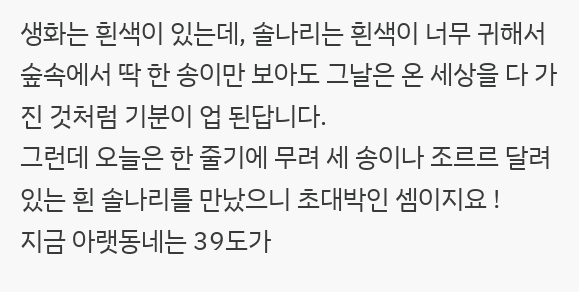생화는 흰색이 있는데, 솔나리는 흰색이 너무 귀해서 숲속에서 딱 한 송이만 보아도 그날은 온 세상을 다 가진 것처럼 기분이 업 된답니다.
그런데 오늘은 한 줄기에 무려 세 송이나 조르르 달려 있는 흰 솔나리를 만났으니 초대박인 셈이지요 !
지금 아랫동네는 39도가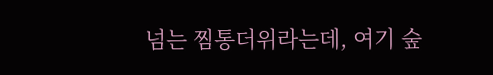넘는 찜통더위라는데, 여기 숲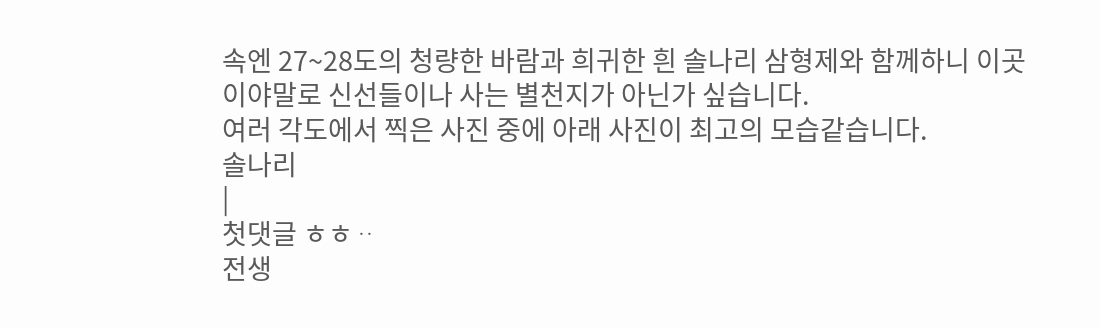속엔 27~28도의 청량한 바람과 희귀한 흰 솔나리 삼형제와 함께하니 이곳이야말로 신선들이나 사는 별천지가 아닌가 싶습니다.
여러 각도에서 찍은 사진 중에 아래 사진이 최고의 모습같습니다.
솔나리
|
첫댓글 ㅎㅎᆢ
전생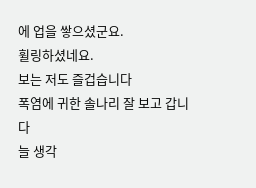에 업을 쌓으셨군요.
휠링하셨네요.
보는 저도 즐겁습니다
폭염에 귀한 솔나리 잘 보고 갑니다
늘 생각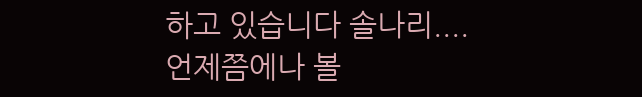하고 있습니다 솔나리....
언제쯤에나 볼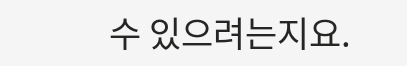수 있으려는지요.